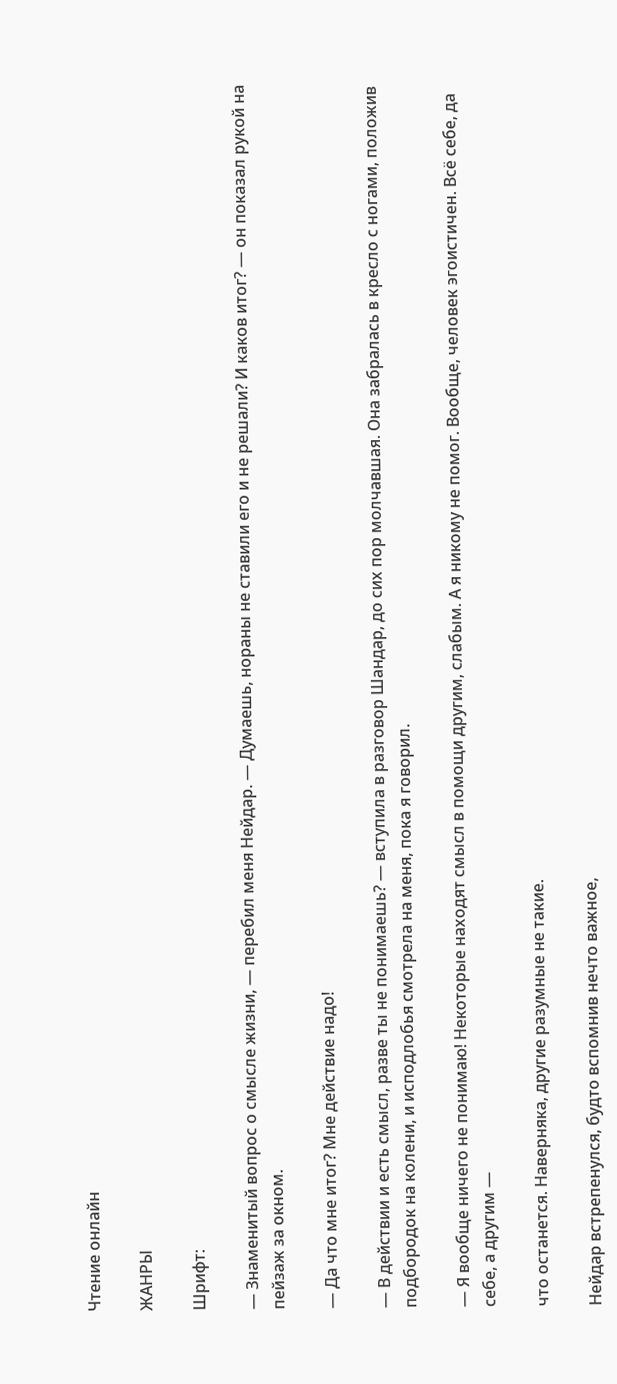Чтение онлайн

ЖАНРЫ

Шрифт:

— Знаменитый вопрос о смысле жизни, — перебил меня Нейдар. — Думаешь, нораны не ставили его и не решали? И каков итог? — он показал рукой на пейзаж за окном.

— Да что мне итог? Мне действие надо!

— В действии и есть смысл, разве ты не понимаешь? — вступила в разговор Шандар, до сих пор молчавшая. Она забралась в кресло с ногами, положив подбородок на колени, и исподлобья смотрела на меня, пока я говорил.

— Я вообще ничего не понимаю! Некоторые находят смысл в помощи другим, слабым. А я никому не помог. Вообще, человек эгоистичен. Всё себе, да себе, а другим —

что останется. Наверняка, другие разумные не такие.

Нейдар встрепенулся, будто вспомнив нечто важное,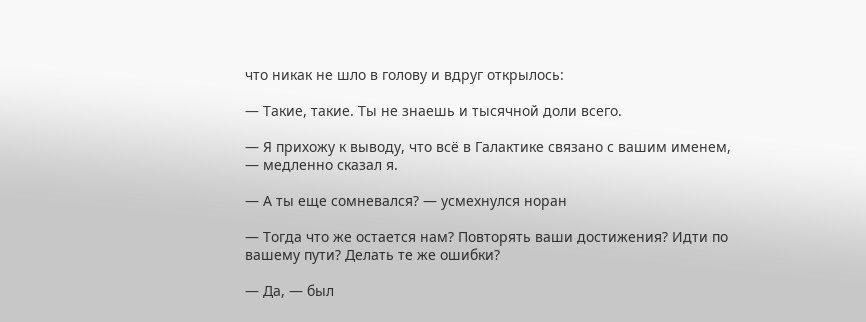что никак не шло в голову и вдруг открылось:

— Такие, такие. Ты не знаешь и тысячной доли всего.

— Я прихожу к выводу, что всё в Галактике связано с вашим именем, — медленно сказал я.

— А ты еще сомневался? — усмехнулся норан

— Тогда что же остается нам? Повторять ваши достижения? Идти по вашему пути? Делать те же ошибки?

— Да, — был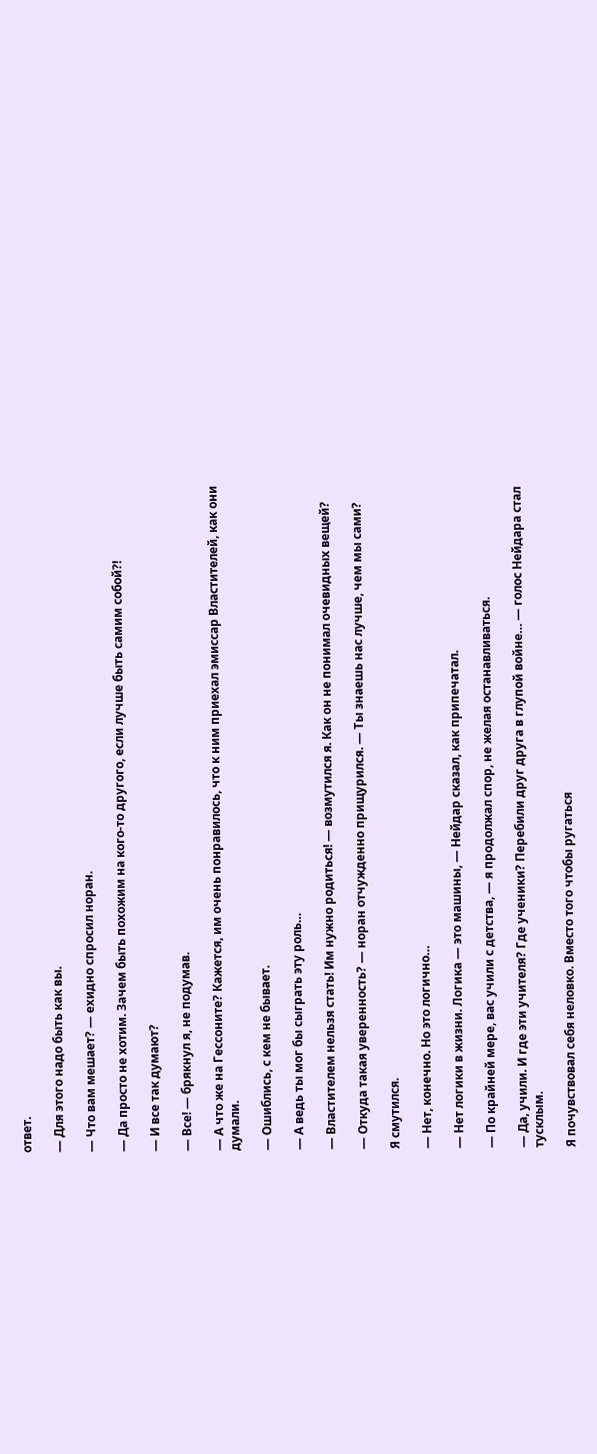ответ.

— Для этого надо быть как вы.

— Что вам мешает? — ехидно спросил норан.

— Да просто не хотим. Зачем быть похожим на кого-то другого, если лучше быть самим собой?!

— И все так думают?

— Все! — брякнул я, не подумав.

— А что же на Гессоните? Кажется, им очень понравилось, что к ним приехал эмиссар Властителей, как они думали.

— Ошиблись, с кем не бывает.

— А ведь ты мог бы сыграть эту роль…

— Властителем нельзя стать! Им нужно родиться! — возмутился я. Как он не понимал очевидных вещей?

— Откуда такая уверенность? — норан отчужденно прищурился. — Ты знаешь нас лучше, чем мы сами?

Я смутился.

— Нет, конечно. Но это логично…

— Нет логики в жизни. Логика — это машины, — Нейдар сказал, как припечатал.

— По крайней мере, вас учили с детства, — я продолжал спор, не желая останавливаться.

— Да, учили. И где эти учителя? Где ученики? Перебили друг друга в глупой войне… — голос Нейдара стал тусклым.

Я почувствовал себя неловко. Вместо того чтобы ругаться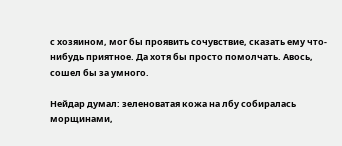с хозяином, мог бы проявить сочувствие, сказать ему что-нибудь приятное. Да хотя бы просто помолчать. Авось, сошел бы за умного.

Нейдар думал: зеленоватая кожа на лбу собиралась морщинами,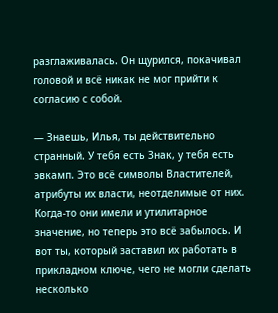разглаживалась. Он щурился, покачивал головой и всё никак не мог прийти к согласию с собой.

— Знаешь, Илья, ты действительно странный. У тебя есть Знак, у тебя есть эвкамп. Это всё символы Властителей, атрибуты их власти, неотделимые от них. Когда-то они имели и утилитарное значение, но теперь это всё забылось. И вот ты, который заставил их работать в прикладном ключе, чего не могли сделать несколько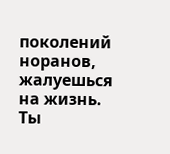поколений норанов, жалуешься на жизнь. Ты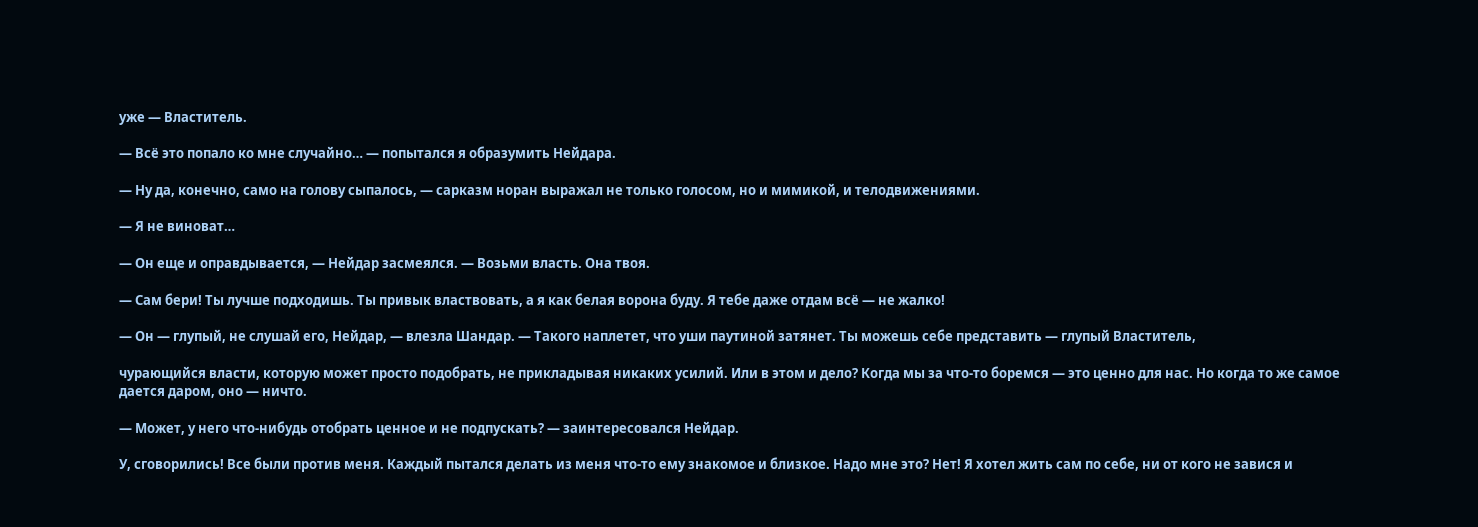уже — Властитель.

— Всё это попало ко мне случайно… — попытался я образумить Нейдара.

— Ну да, конечно, само на голову сыпалось, — сарказм норан выражал не только голосом, но и мимикой, и телодвижениями.

— Я не виноват…

— Он еще и оправдывается, — Нейдар засмеялся. — Возьми власть. Она твоя.

— Сам бери! Ты лучше подходишь. Ты привык властвовать, а я как белая ворона буду. Я тебе даже отдам всё — не жалко!

— Он — глупый, не слушай его, Нейдар, — влезла Шандар. — Такого наплетет, что уши паутиной затянет. Ты можешь себе представить — глупый Властитель,

чурающийся власти, которую может просто подобрать, не прикладывая никаких усилий. Или в этом и дело? Когда мы за что-то боремся — это ценно для нас. Но когда то же самое дается даром, оно — ничто.

— Может, у него что-нибудь отобрать ценное и не подпускать? — заинтересовался Нейдар.

У, сговорились! Все были против меня. Каждый пытался делать из меня что-то ему знакомое и близкое. Надо мне это? Нет! Я хотел жить сам по себе, ни от кого не завися и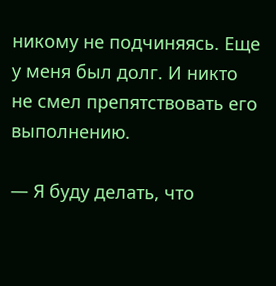никому не подчиняясь. Еще у меня был долг. И никто не смел препятствовать его выполнению.

— Я буду делать, что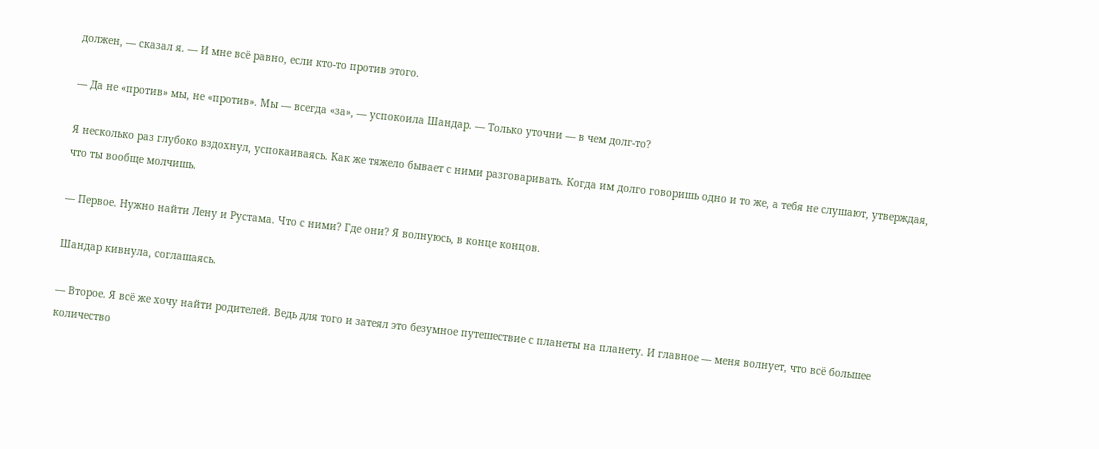должен, — сказал я. — И мне всё равно, если кто-то против этого.

— Да не «против» мы, не «против». Мы — всегда «за», — успокоила Шандар. — Только уточни — в чем долг-то?

Я несколько раз глубоко вздохнул, успокаиваясь. Как же тяжело бывает с ними разговаривать. Когда им долго говоришь одно и то же, а тебя не слушают, утверждая, что ты вообще молчишь.

— Первое. Нужно найти Лену и Рустама. Что с ними? Где они? Я волнуюсь, в конце концов.

Шандар кивнула, соглашаясь.

— Второе. Я всё же хочу найти родителей. Ведь для того и затеял это безумное путешествие с планеты на планету. И главное — меня волнует, что всё большее количество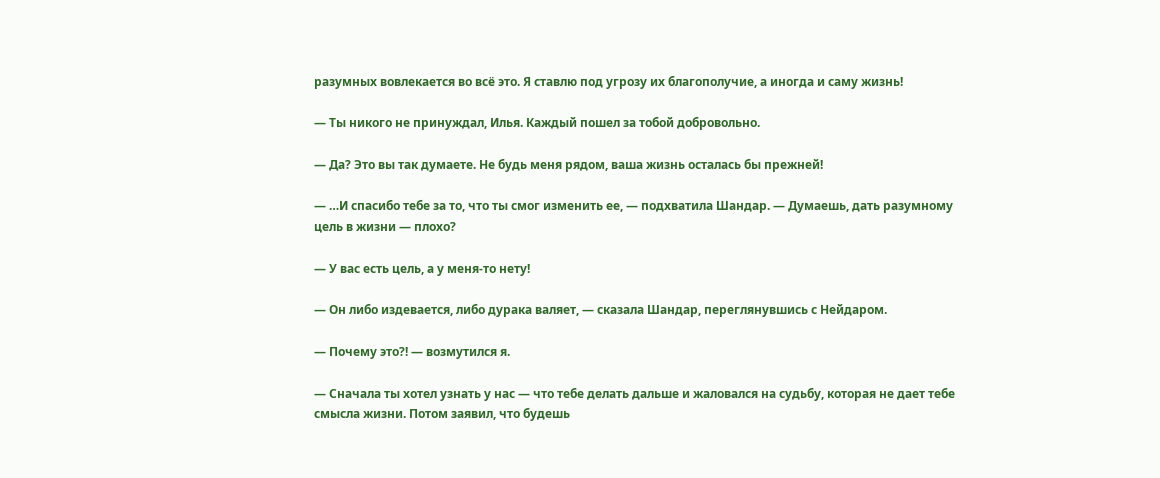разумных вовлекается во всё это. Я ставлю под угрозу их благополучие, а иногда и саму жизнь!

— Ты никого не принуждал, Илья. Каждый пошел за тобой добровольно.

— Да? Это вы так думаете. Не будь меня рядом, ваша жизнь осталась бы прежней!

— …И спасибо тебе за то, что ты смог изменить ее, — подхватила Шандар. — Думаешь, дать разумному цель в жизни — плохо?

— У вас есть цель, а у меня-то нету!

— Он либо издевается, либо дурака валяет, — сказала Шандар, переглянувшись с Нейдаром.

— Почему это?! — возмутился я.

— Сначала ты хотел узнать у нас — что тебе делать дальше и жаловался на судьбу, которая не дает тебе смысла жизни. Потом заявил, что будешь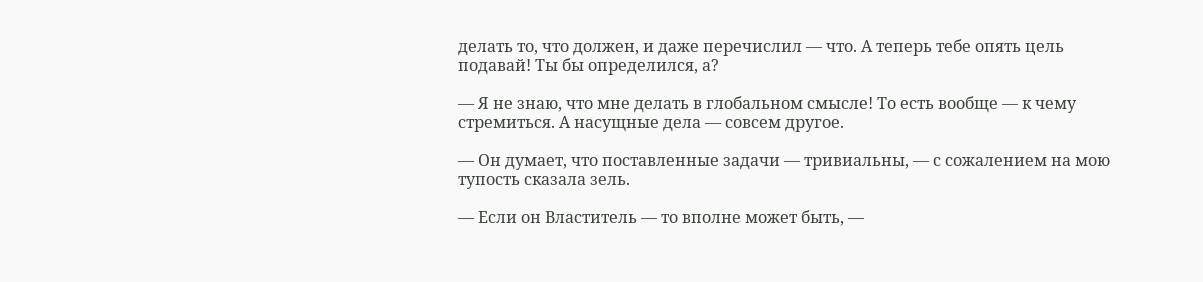делать то, что должен, и даже перечислил — что. А теперь тебе опять цель подавай! Ты бы определился, а?

— Я не знаю, что мне делать в глобальном смысле! То есть вообще — к чему стремиться. А насущные дела — совсем другое.

— Он думает, что поставленные задачи — тривиальны, — с сожалением на мою тупость сказала зель.

— Если он Властитель — то вполне может быть, —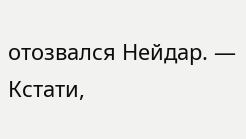отозвался Нейдар. — Кстати,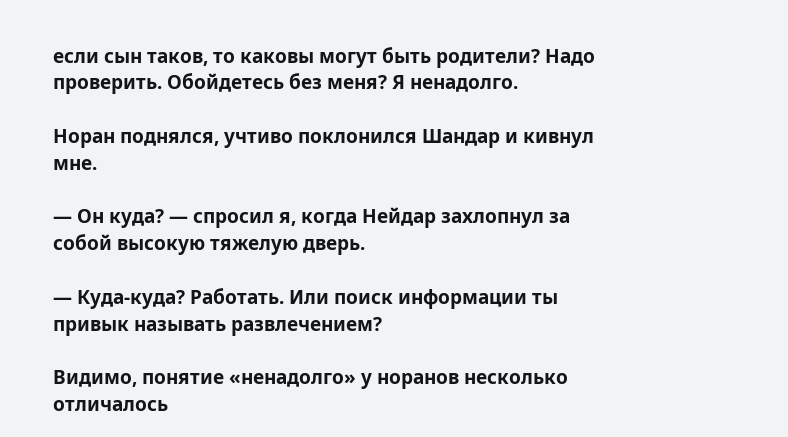если сын таков, то каковы могут быть родители? Надо проверить. Обойдетесь без меня? Я ненадолго.

Норан поднялся, учтиво поклонился Шандар и кивнул мне.

— Он куда? — спросил я, когда Нейдар захлопнул за собой высокую тяжелую дверь.

— Куда-куда? Работать. Или поиск информации ты привык называть развлечением?

Видимо, понятие «ненадолго» у норанов несколько отличалось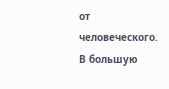от человеческого. В большую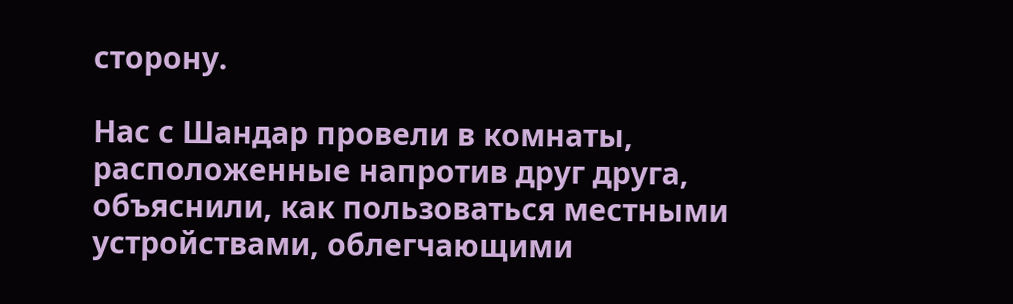сторону.

Нас с Шандар провели в комнаты, расположенные напротив друг друга, объяснили, как пользоваться местными устройствами, облегчающими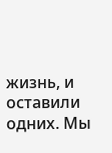жизнь, и оставили одних. Мы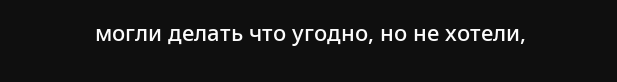могли делать что угодно, но не хотели,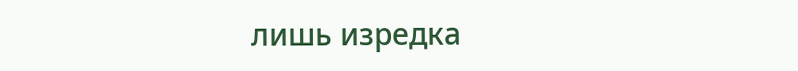лишь изредка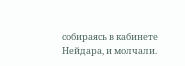собираясь в кабинете Нейдара, и молчали.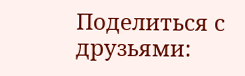Поделиться с друзьями: